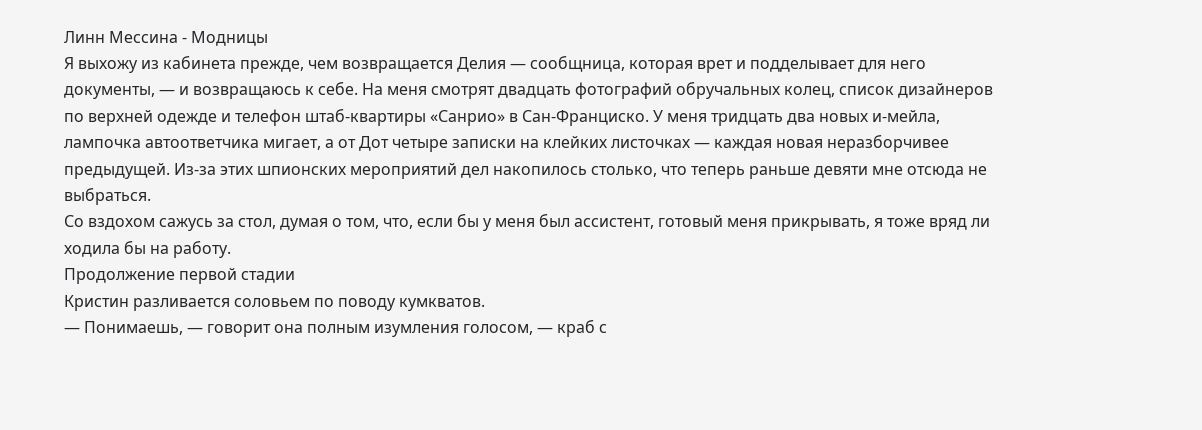Линн Мессина - Модницы
Я выхожу из кабинета прежде, чем возвращается Делия — сообщница, которая врет и подделывает для него документы, — и возвращаюсь к себе. На меня смотрят двадцать фотографий обручальных колец, список дизайнеров по верхней одежде и телефон штаб-квартиры «Санрио» в Сан-Франциско. У меня тридцать два новых и-мейла, лампочка автоответчика мигает, а от Дот четыре записки на клейких листочках — каждая новая неразборчивее предыдущей. Из-за этих шпионских мероприятий дел накопилось столько, что теперь раньше девяти мне отсюда не выбраться.
Со вздохом сажусь за стол, думая о том, что, если бы у меня был ассистент, готовый меня прикрывать, я тоже вряд ли ходила бы на работу.
Продолжение первой стадии
Кристин разливается соловьем по поводу кумкватов.
— Понимаешь, — говорит она полным изумления голосом, — краб с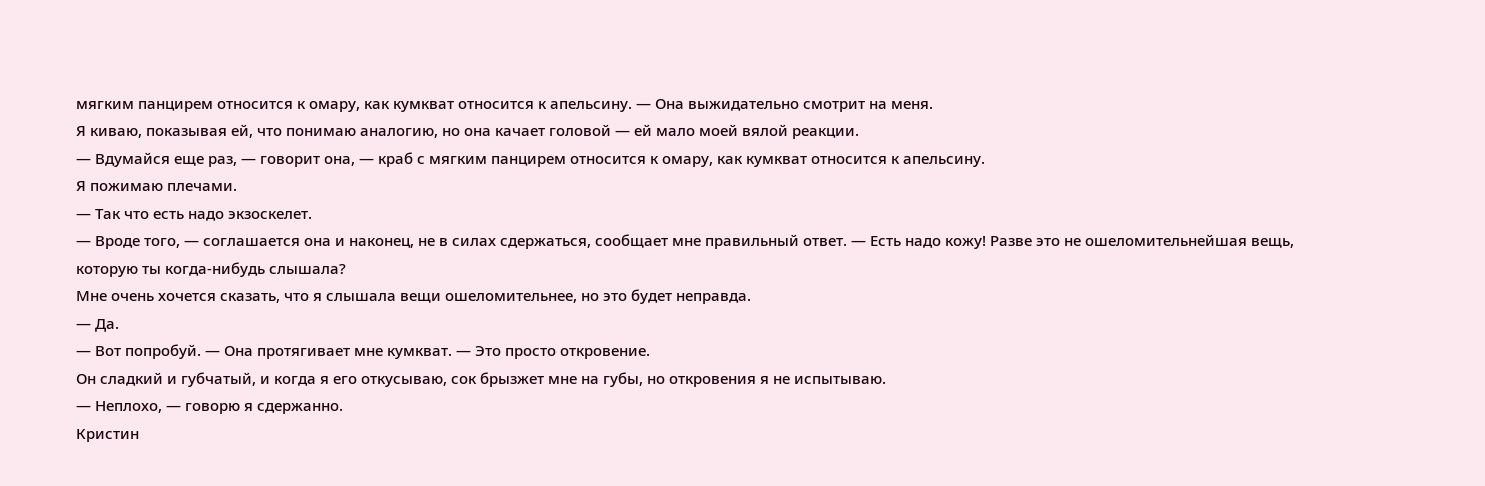мягким панцирем относится к омару, как кумкват относится к апельсину. — Она выжидательно смотрит на меня.
Я киваю, показывая ей, что понимаю аналогию, но она качает головой — ей мало моей вялой реакции.
— Вдумайся еще раз, — говорит она, — краб с мягким панцирем относится к омару, как кумкват относится к апельсину.
Я пожимаю плечами.
— Так что есть надо экзоскелет.
— Вроде того, — соглашается она и наконец, не в силах сдержаться, сообщает мне правильный ответ. — Есть надо кожу! Разве это не ошеломительнейшая вещь, которую ты когда-нибудь слышала?
Мне очень хочется сказать, что я слышала вещи ошеломительнее, но это будет неправда.
— Да.
— Вот попробуй. — Она протягивает мне кумкват. — Это просто откровение.
Он сладкий и губчатый, и когда я его откусываю, сок брызжет мне на губы, но откровения я не испытываю.
— Неплохо, — говорю я сдержанно.
Кристин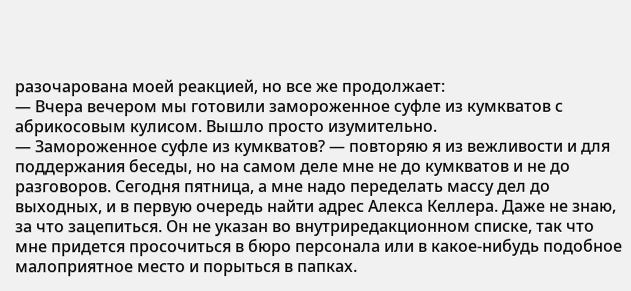разочарована моей реакцией, но все же продолжает:
— Вчера вечером мы готовили замороженное суфле из кумкватов с абрикосовым кулисом. Вышло просто изумительно.
— Замороженное суфле из кумкватов? — повторяю я из вежливости и для поддержания беседы, но на самом деле мне не до кумкватов и не до разговоров. Сегодня пятница, а мне надо переделать массу дел до выходных, и в первую очередь найти адрес Алекса Келлера. Даже не знаю, за что зацепиться. Он не указан во внутриредакционном списке, так что мне придется просочиться в бюро персонала или в какое-нибудь подобное малоприятное место и порыться в папках.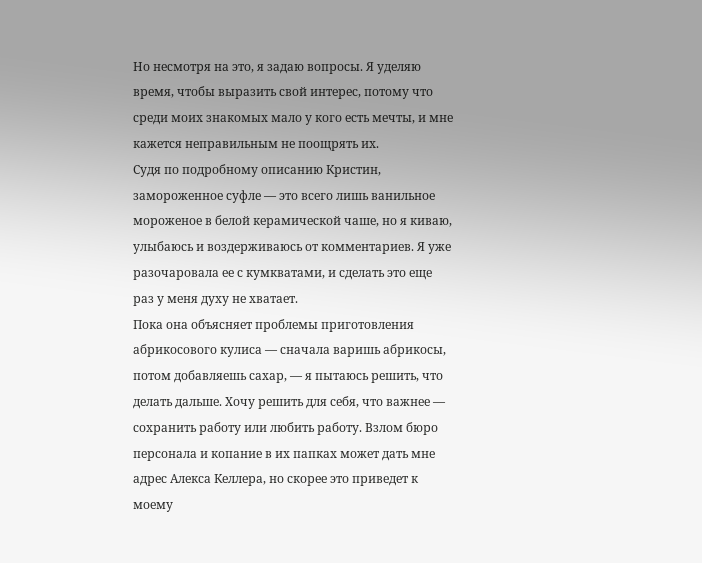Но несмотря на это, я задаю вопросы. Я уделяю время, чтобы выразить свой интерес, потому что среди моих знакомых мало у кого есть мечты, и мне кажется неправильным не поощрять их.
Судя по подробному описанию Кристин, замороженное суфле — это всего лишь ванильное мороженое в белой керамической чаше, но я киваю, улыбаюсь и воздерживаюсь от комментариев. Я уже разочаровала ее с кумкватами, и сделать это еще раз у меня духу не хватает.
Пока она объясняет проблемы приготовления абрикосового кулиса — сначала варишь абрикосы, потом добавляешь сахар, — я пытаюсь решить, что делать дальше. Хочу решить для себя, что важнее — сохранить работу или любить работу. Взлом бюро персонала и копание в их папках может дать мне адрес Алекса Келлера, но скорее это приведет к моему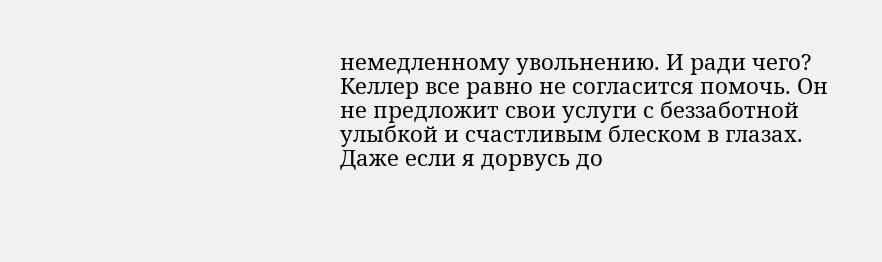немедленному увольнению. И ради чего? Келлер все равно не согласится помочь. Он не предложит свои услуги с беззаботной улыбкой и счастливым блеском в глазах. Даже если я дорвусь до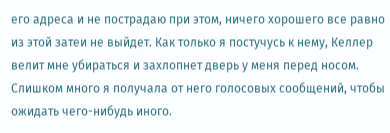его адреса и не пострадаю при этом, ничего хорошего все равно из этой затеи не выйдет. Как только я постучусь к нему, Келлер велит мне убираться и захлопнет дверь у меня перед носом. Слишком много я получала от него голосовых сообщений, чтобы ожидать чего-нибудь иного.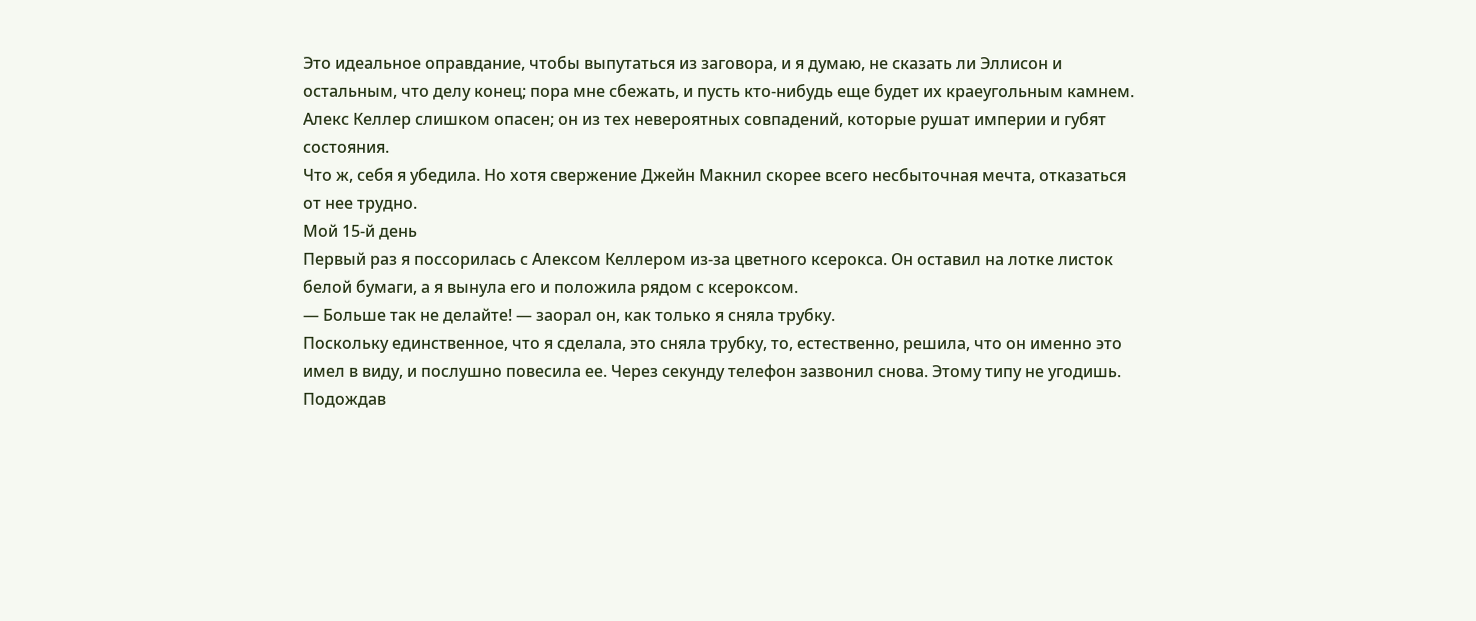Это идеальное оправдание, чтобы выпутаться из заговора, и я думаю, не сказать ли Эллисон и остальным, что делу конец; пора мне сбежать, и пусть кто-нибудь еще будет их краеугольным камнем. Алекс Келлер слишком опасен; он из тех невероятных совпадений, которые рушат империи и губят состояния.
Что ж, себя я убедила. Но хотя свержение Джейн Макнил скорее всего несбыточная мечта, отказаться от нее трудно.
Мой 15-й день
Первый раз я поссорилась с Алексом Келлером из-за цветного ксерокса. Он оставил на лотке листок белой бумаги, а я вынула его и положила рядом с ксероксом.
— Больше так не делайте! — заорал он, как только я сняла трубку.
Поскольку единственное, что я сделала, это сняла трубку, то, естественно, решила, что он именно это имел в виду, и послушно повесила ее. Через секунду телефон зазвонил снова. Этому типу не угодишь.
Подождав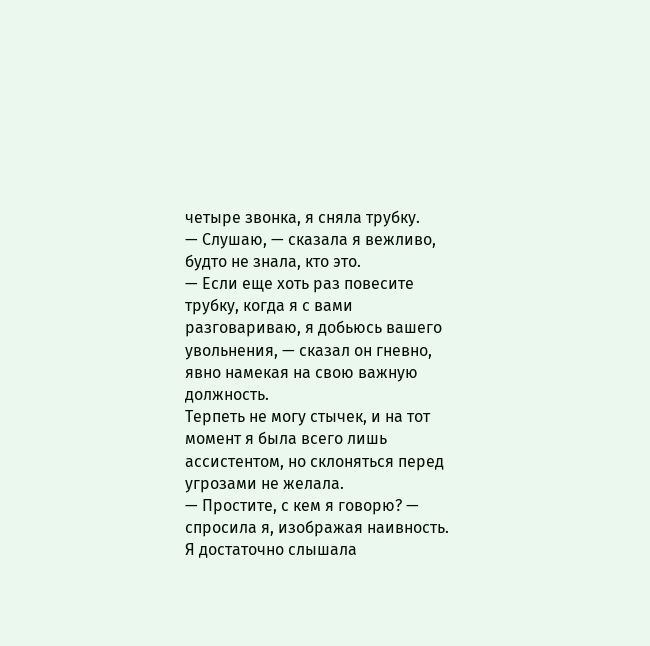четыре звонка, я сняла трубку.
— Слушаю, — сказала я вежливо, будто не знала, кто это.
— Если еще хоть раз повесите трубку, когда я с вами разговариваю, я добьюсь вашего увольнения, — сказал он гневно, явно намекая на свою важную должность.
Терпеть не могу стычек, и на тот момент я была всего лишь ассистентом, но склоняться перед угрозами не желала.
— Простите, с кем я говорю? — спросила я, изображая наивность. Я достаточно слышала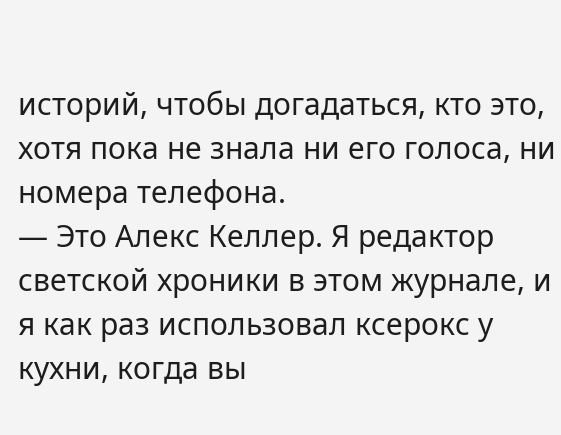историй, чтобы догадаться, кто это, хотя пока не знала ни его голоса, ни номера телефона.
— Это Алекс Келлер. Я редактор светской хроники в этом журнале, и я как раз использовал ксерокс у кухни, когда вы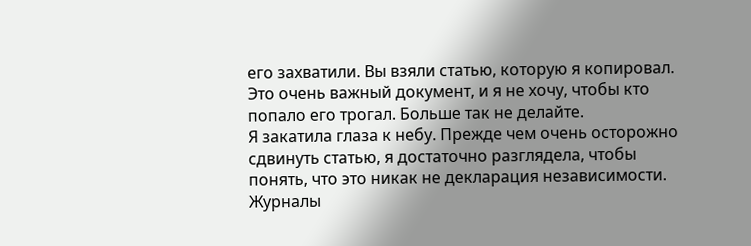его захватили. Вы взяли статью, которую я копировал. Это очень важный документ, и я не хочу, чтобы кто попало его трогал. Больше так не делайте.
Я закатила глаза к небу. Прежде чем очень осторожно сдвинуть статью, я достаточно разглядела, чтобы понять, что это никак не декларация независимости. Журналы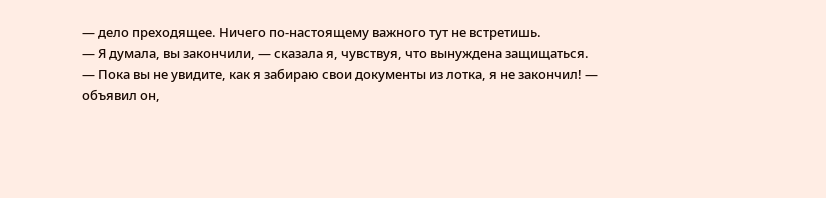— дело преходящее. Ничего по-настоящему важного тут не встретишь.
— Я думала, вы закончили, — сказала я, чувствуя, что вынуждена защищаться.
— Пока вы не увидите, как я забираю свои документы из лотка, я не закончил! — объявил он,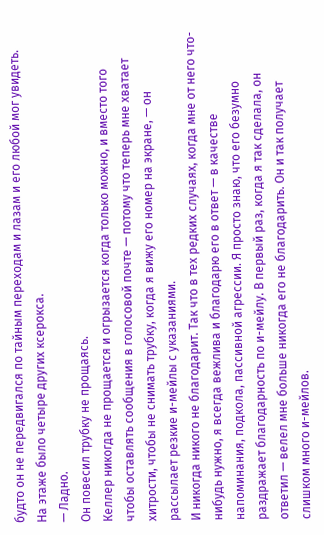будто он не передвигался по тайным переходам и лазам и его любой мог увидеть.
На этаже было четыре других ксерокса.
— Ладно.
Он повесил трубку не прощаясь.
Келлер никогда не прощается и огрызается когда только можно, и вместо того чтобы оставлять сообщения в голосовой почте — потому что теперь мне хватает хитрости, чтобы не снимать трубку, когда я вижу его номер на экране, — он рассылает резкие и-мейлы с указаниями.
И никогда никого не благодарит. Так что в тех редких случаях, когда мне от него что-нибудь нужно, я всегда вежлива и благодарю его в ответ — в качестве напоминания, подкола, пассивной агрессии. Я просто знаю, что его безумно раздражает благодарность по и-мейлу. В первый раз, когда я так сделала, он ответил — велел мне больше никогда его не благодарить. Он и так получает слишком много и-мейлов.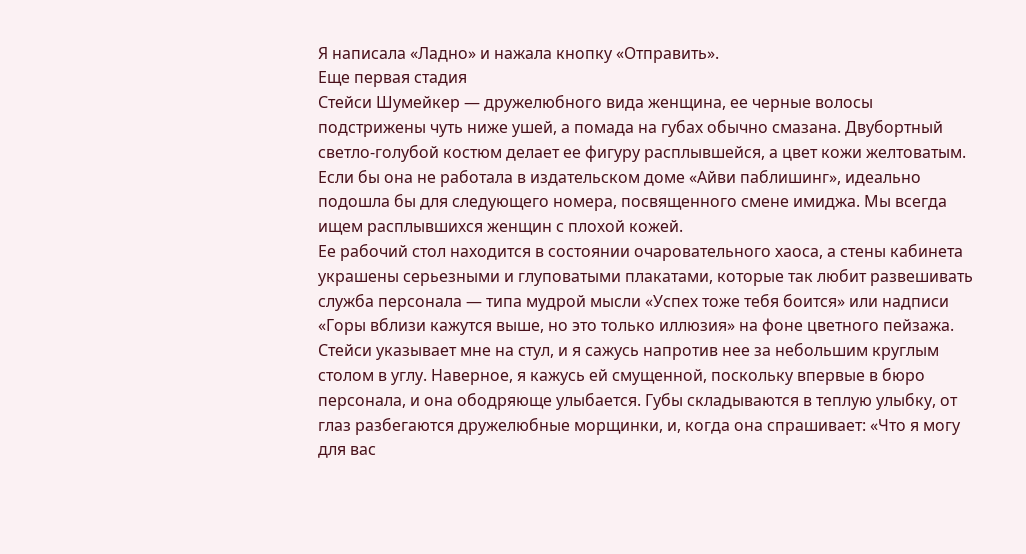Я написала «Ладно» и нажала кнопку «Отправить».
Еще первая стадия
Стейси Шумейкер — дружелюбного вида женщина, ее черные волосы подстрижены чуть ниже ушей, а помада на губах обычно смазана. Двубортный светло-голубой костюм делает ее фигуру расплывшейся, а цвет кожи желтоватым. Если бы она не работала в издательском доме «Айви паблишинг», идеально подошла бы для следующего номера, посвященного смене имиджа. Мы всегда ищем расплывшихся женщин с плохой кожей.
Ее рабочий стол находится в состоянии очаровательного хаоса, а стены кабинета украшены серьезными и глуповатыми плакатами, которые так любит развешивать служба персонала — типа мудрой мысли «Успех тоже тебя боится» или надписи «Горы вблизи кажутся выше, но это только иллюзия» на фоне цветного пейзажа.
Стейси указывает мне на стул, и я сажусь напротив нее за небольшим круглым столом в углу. Наверное, я кажусь ей смущенной, поскольку впервые в бюро персонала, и она ободряюще улыбается. Губы складываются в теплую улыбку, от глаз разбегаются дружелюбные морщинки, и, когда она спрашивает: «Что я могу для вас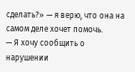сделать?» — я верю, что она на самом деле хочет помочь.
— Я хочу сообщить о нарушении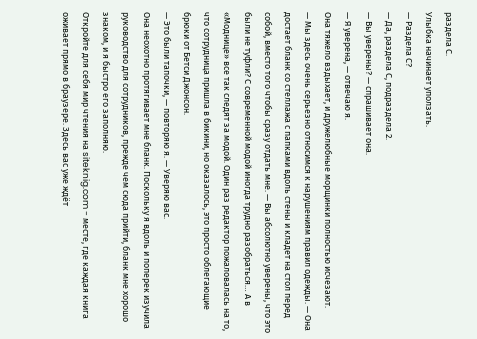раздела С.
Улыбка начинает уползать.
— Раздела С?
— Да, раздела С, подраздела 2.
— Вы уверены? — спрашивает она.
— Я уверена, — отвечаю я.
Она тяжело вздыхает, и дружелюбные морщинки полностью исчезают.
— Мы здесь очень серьезно относимся к нарушениям правил одежды. — Она достает бланк со стеллажа с папками вдоль стены и кладет на стол перед собой, вместо того чтобы сразу отдать мне. — Вы абсолютно уверены, что это были не туфли? С современной модой иногда трудно разобраться… А в «Моднице» все так следят за модой. Один раз редактор пожаловалась на то, что сотрудница пришла в бикини, но оказалось, это просто облегающие брюки от Бетси Джонсон.
— Это были тапочки, — повторяю я. — Уверяю вас.
Она неохотно протягивает мне бланк. Поскольку я вдоль и поперек изучила руководство для сотрудников, прежде чем сюда прийти, бланк мне хорошо знаком, и я быстро его заполняю.
Откройте для себя мир чтения на siteknig.com - месте, где каждая книга оживает прямо в браузере. Здесь вас уже ждёт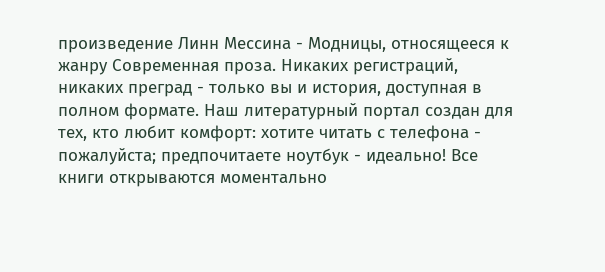произведение Линн Мессина - Модницы, относящееся к жанру Современная проза. Никаких регистраций, никаких преград - только вы и история, доступная в полном формате. Наш литературный портал создан для тех, кто любит комфорт: хотите читать с телефона - пожалуйста; предпочитаете ноутбук - идеально! Все книги открываются моментально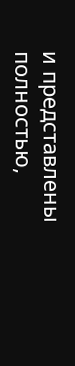и представлены полностью,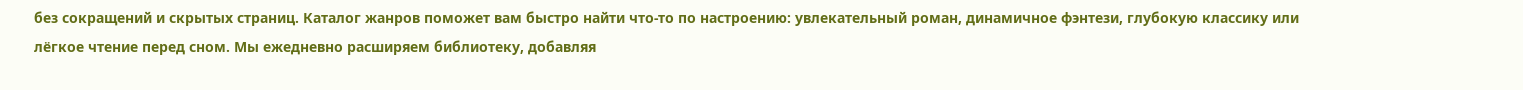без сокращений и скрытых страниц. Каталог жанров поможет вам быстро найти что-то по настроению: увлекательный роман, динамичное фэнтези, глубокую классику или лёгкое чтение перед сном. Мы ежедневно расширяем библиотеку, добавляя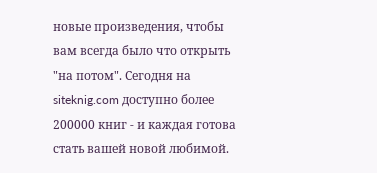новые произведения, чтобы вам всегда было что открыть "на потом". Сегодня на siteknig.com доступно более 200000 книг - и каждая готова стать вашей новой любимой.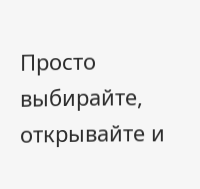Просто выбирайте, открывайте и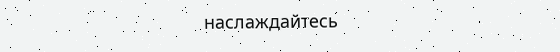наслаждайтесь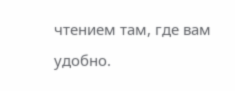чтением там, где вам удобно.